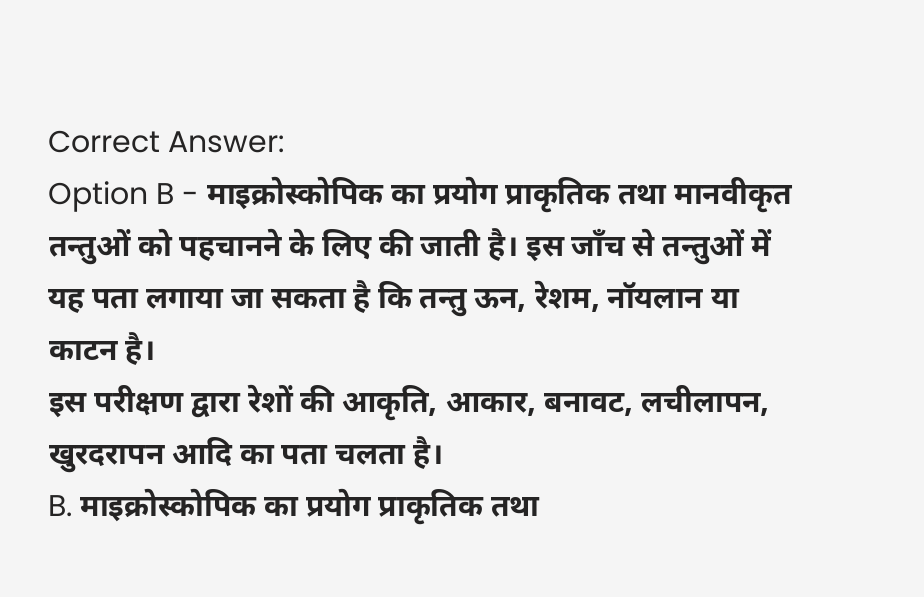Correct Answer:
Option B - माइक्रोस्कोपिक का प्रयोग प्राकृतिक तथा मानवीकृत तन्तुओं को पहचानने के लिए की जाती है। इस जाँच से तन्तुओं में यह पता लगाया जा सकता है कि तन्तु ऊन, रेशम, नॉयलान या काटन है।
इस परीक्षण द्वारा रेशों की आकृति, आकार, बनावट, लचीलापन, खुरदरापन आदि का पता चलता है।
B. माइक्रोस्कोपिक का प्रयोग प्राकृतिक तथा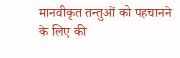मानवीकृत तन्तुओं को पहचानने के लिए की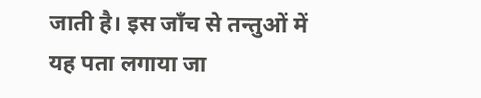जाती है। इस जाँच से तन्तुओं में यह पता लगाया जा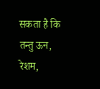सकता है कि तन्तु ऊन, रेशम,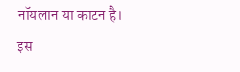नॉयलान या काटन है।
इस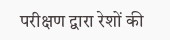परीक्षण द्वारा रेशों की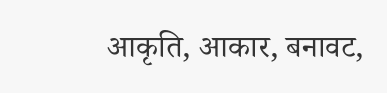आकृति, आकार, बनावट,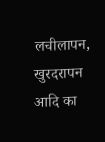लचीलापन, खुरदरापन आदि का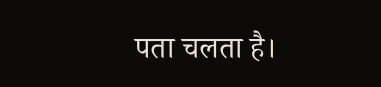पता चलता है।